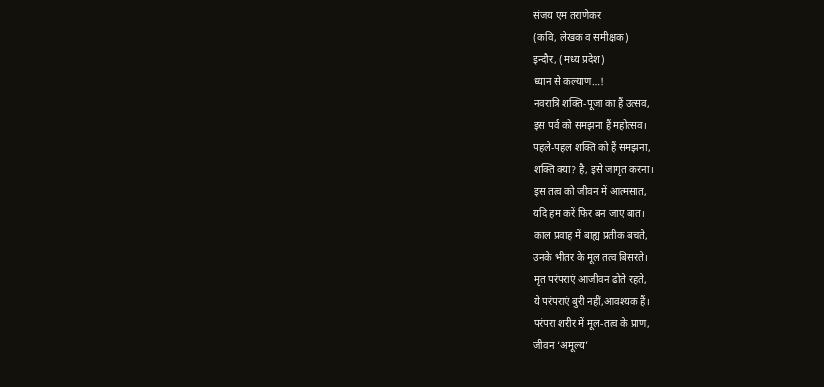संजय एम तराणेकर
(कवि, लेखक व समीक्षक)
इन्दौर, (मध्य प्रदेश)
ध्यान से कल्याण…!
नवरात्रि शक्ति-पूजा का हैं उत्सव,
इस पर्व को समझना हैं महोत्सव।
पहले-पहल शक्ति को हैं समझना,
शक्ति क्या? है, इसे जागृत करना।
इस तत्व को जीवन में आत्मसात,
यदि हम करें फिर बन जाए बात।
काल प्रवाह में बाह्य प्रतीक बचते,
उनके भीतर के मूल तत्व बिसरते।
मृत परंपराएं आजीवन ढोते रहते,
ये परंपराएं बुरी नहीं,आवश्यक हैं।
परंपरा शरीर में मूल-तत्व के प्राण,
जीवन ‘अमूल्य’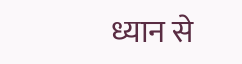ध्यान से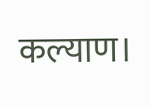कल्याण।